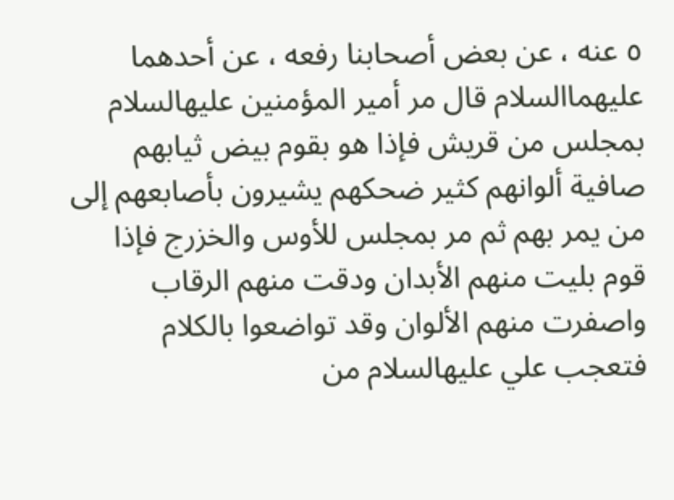٥ عنه ، عن بعض أصحابنا رفعه ، عن أحدهما عليهماالسلام قال مر أمير المؤمنين عليهالسلام بمجلس من قريش فإذا هو بقوم بيض ثيابهم صافية ألوانهم كثير ضحكهم يشيرون بأصابعهم إلى من يمر بهم ثم مر بمجلس للأوس والخزرج فإذا قوم بليت منهم الأبدان ودقت منهم الرقاب واصفرت منهم الألوان وقد تواضعوا بالكلام فتعجب علي عليهالسلام من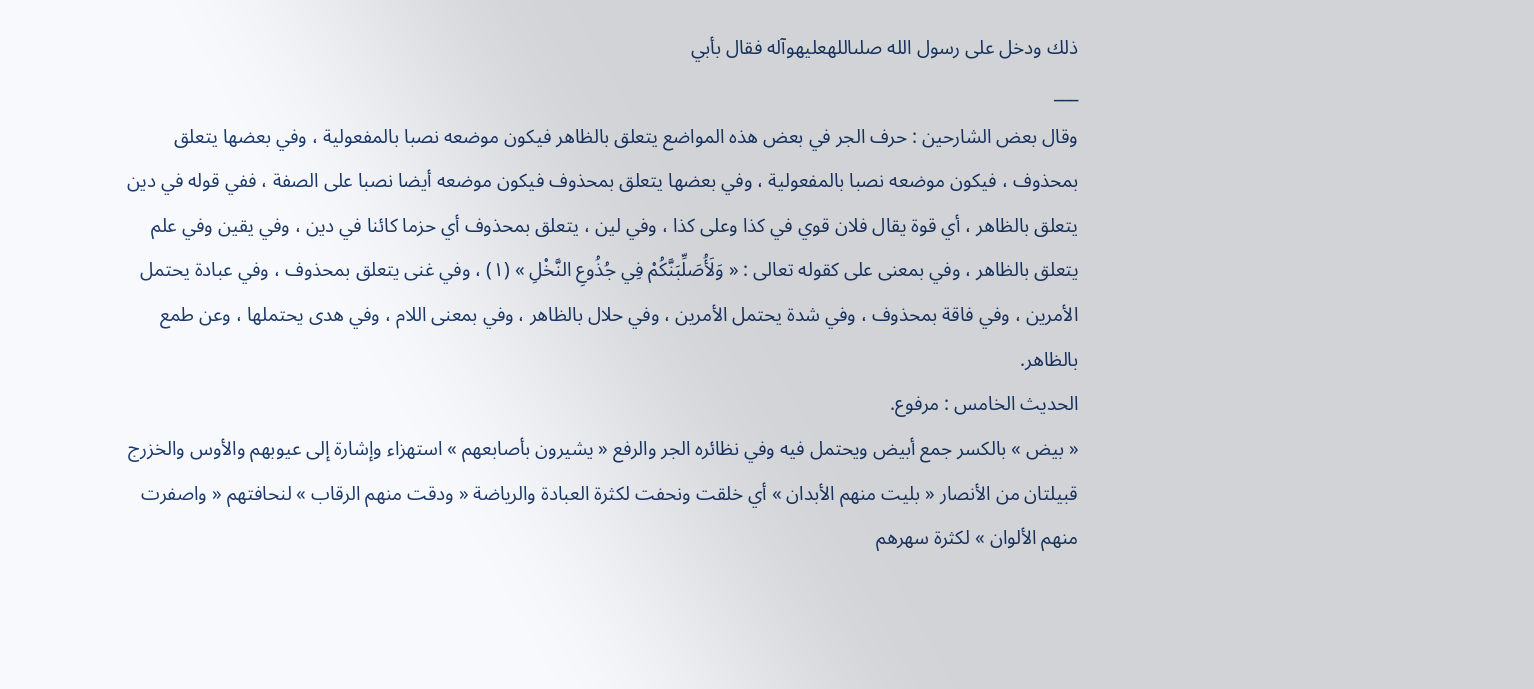ذلك ودخل على رسول الله صلىاللهعليهوآله فقال بأبي
___
وقال بعض الشارحين : حرف الجر في بعض هذه المواضع يتعلق بالظاهر فيكون موضعه نصبا بالمفعولية ، وفي بعضها يتعلق بمحذوف ، فيكون موضعه نصبا بالمفعولية ، وفي بعضها يتعلق بمحذوف فيكون موضعه أيضا نصبا على الصفة ، ففي قوله في دين يتعلق بالظاهر ، أي قوة يقال فلان قوي في كذا وعلى كذا ، وفي لين ، يتعلق بمحذوف أي حزما كائنا في دين ، وفي يقين وفي علم يتعلق بالظاهر ، وفي بمعنى على كقوله تعالى : « وَلَأُصَلِّبَنَّكُمْ فِي جُذُوعِ النَّخْلِ » (١) ، وفي غنى يتعلق بمحذوف ، وفي عبادة يحتمل الأمرين ، وفي فاقة بمحذوف ، وفي شدة يحتمل الأمرين ، وفي حلال بالظاهر ، وفي بمعنى اللام ، وفي هدى يحتملها ، وعن طمع بالظاهر.
الحديث الخامس : مرفوع.
« بيض » بالكسر جمع أبيض ويحتمل فيه وفي نظائره الجر والرفع « يشيرون بأصابعهم » استهزاء وإشارة إلى عيوبهم والأوس والخزرج قبيلتان من الأنصار « بليت منهم الأبدان » أي خلقت ونحفت لكثرة العبادة والرياضة « ودقت منهم الرقاب » لنحافتهم « واصفرت منهم الألوان » لكثرة سهرهم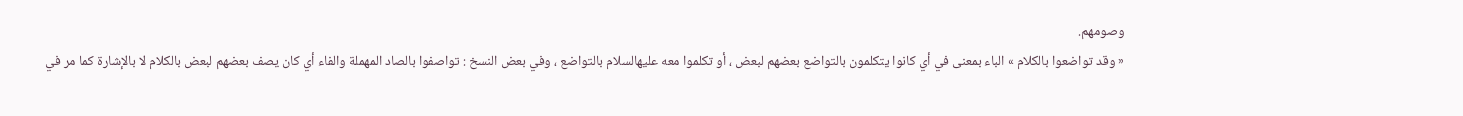وصومهم.
« وقد تواضعوا بالكلام » الباء بمعنى في أي كانوا يتكلمون بالتواضع بعضهم لبعض ، أو تكلموا معه عليهالسلام بالتواضع ، وفي بعض النسخ : تواصفوا بالصاد المهملة والفاء أي كان يصف بعضهم لبعض بالكلام لا بالإشارة كما مر في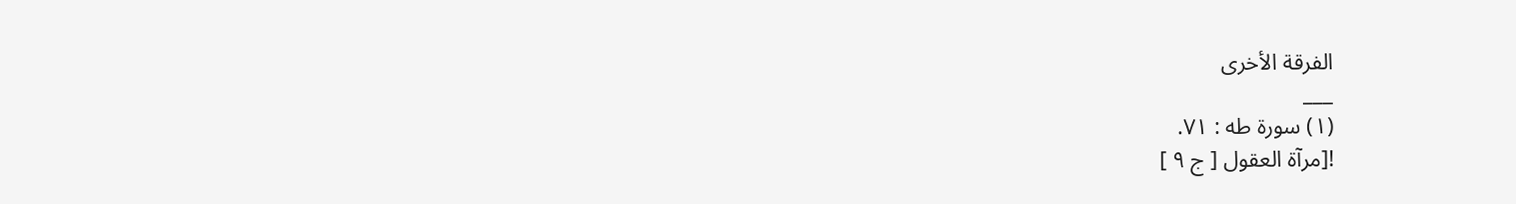الفرقة الأخرى
___
(١) سورة طه : ٧١.
![مرآة العقول [ ج ٩ ]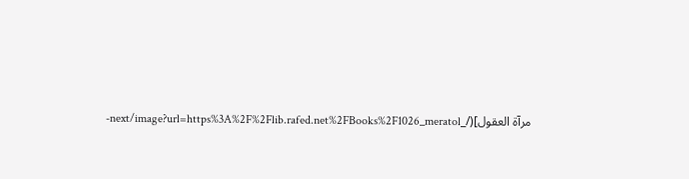مرآة العقول](/_next/image?url=https%3A%2F%2Flib.rafed.net%2FBooks%2F1026_meratol-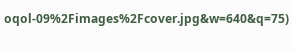oqol-09%2Fimages%2Fcover.jpg&w=640&q=75)